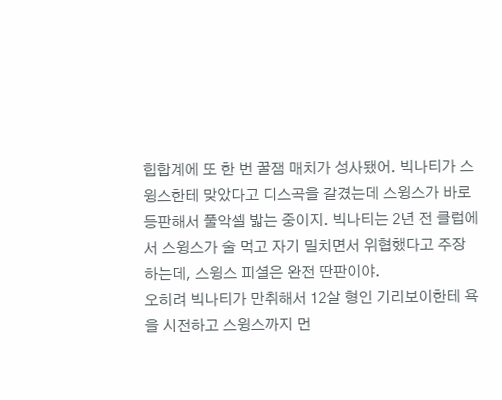힙합계에 또 한 번 꿀잼 매치가 성사됐어. 빅나티가 스윙스한테 맞았다고 디스곡을 갈겼는데 스윙스가 바로 등판해서 풀악셀 밟는 중이지. 빅나티는 2년 전 클럽에서 스윙스가 술 먹고 자기 밀치면서 위협했다고 주장하는데, 스윙스 피셜은 완전 딴판이야.
오히려 빅나티가 만취해서 12살 형인 기리보이한테 욕을 시전하고 스윙스까지 먼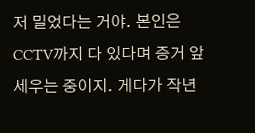저 밀었다는 거야. 본인은 CCTV까지 다 있다며 증거 앞세우는 중이지. 게다가 작년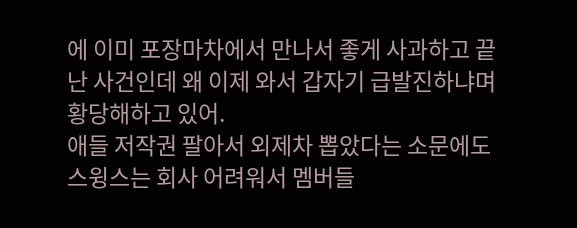에 이미 포장마차에서 만나서 좋게 사과하고 끝난 사건인데 왜 이제 와서 갑자기 급발진하냐며 황당해하고 있어.
애들 저작권 팔아서 외제차 뽑았다는 소문에도 스윙스는 회사 어려워서 멤버들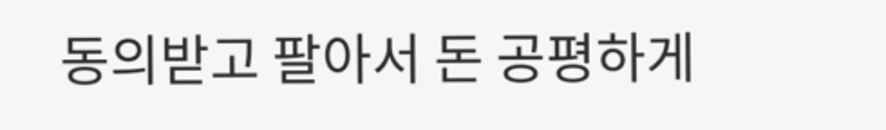동의받고 팔아서 돈 공평하게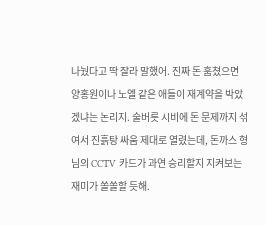나눴다고 딱 잘라 말했어. 진짜 돈 훔쳤으면 양홍원이나 노엘 같은 애들이 재계약을 박았겠냐는 논리지. 술버릇 시비에 돈 문제까지 섞여서 진흙탕 싸움 제대로 열렸는데, 돈까스 형님의 CCTV 카드가 과연 승리할지 지켜보는 재미가 쏠쏠할 듯해.